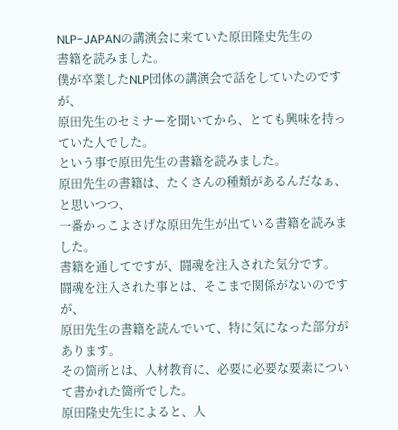NLP-JAPANの講演会に来ていた原田隆史先生の
書籍を読みました。
僕が卒業したNLP団体の講演会で話をしていたのですが、
原田先生のセミナーを聞いてから、とても興味を持っていた人でした。
という事で原田先生の書籍を読みました。
原田先生の書籍は、たくさんの種類があるんだなぁ、と思いつつ、
一番かっこよさげな原田先生が出ている書籍を読みました。
書籍を通してですが、闘魂を注入された気分です。
闘魂を注入された事とは、そこまで関係がないのですが、
原田先生の書籍を読んでいて、特に気になった部分があります。
その箇所とは、人材教育に、必要に必要な要素について書かれた箇所でした。
原田隆史先生によると、人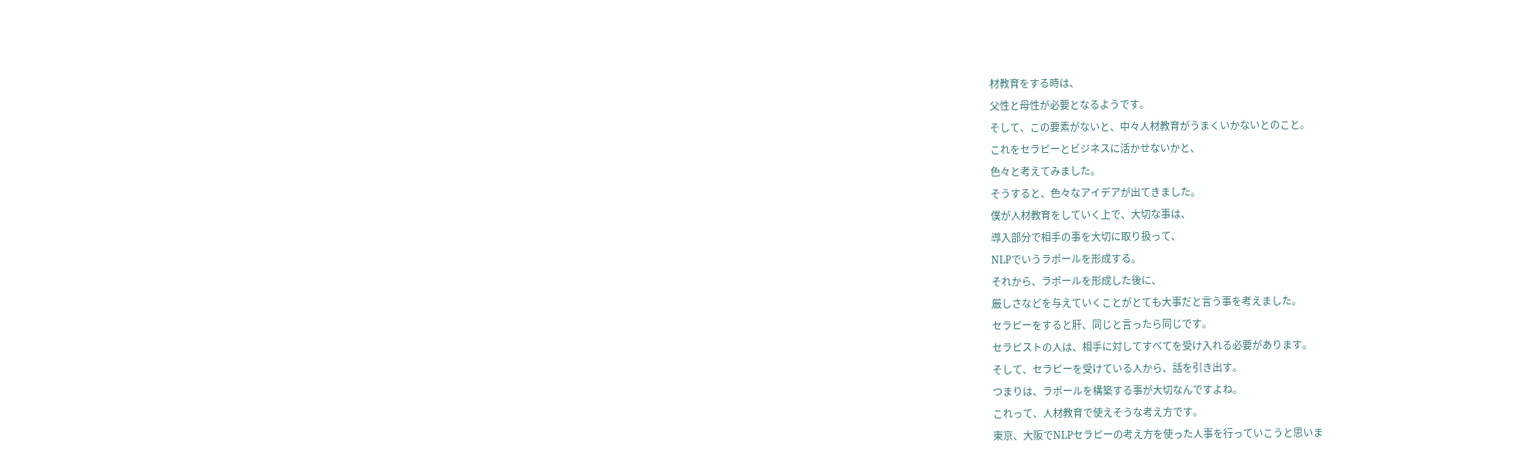材教育をする時は、
父性と母性が必要となるようです。
そして、この要素がないと、中々人材教育がうまくいかないとのこと。
これをセラピーとビジネスに活かせないかと、
色々と考えてみました。
そうすると、色々なアイデアが出てきました。
僕が人材教育をしていく上で、大切な事は、
導入部分で相手の事を大切に取り扱って、
NLPでいうラポールを形成する。
それから、ラポールを形成した後に、
厳しさなどを与えていくことがとても大事だと言う事を考えました。
セラピーをすると肝、同じと言ったら同じです。
セラピストの人は、相手に対してすべてを受け入れる必要があります。
そして、セラピーを受けている人から、話を引き出す。
つまりは、ラポールを構築する事が大切なんですよね。
これって、人材教育で使えそうな考え方です。
東京、大阪でNLPセラピーの考え方を使った人事を行っていこうと思いま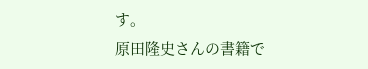す。
原田隆史さんの書籍で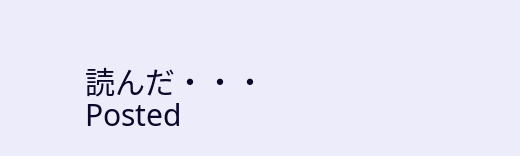読んだ・・・
Posted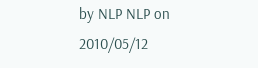by NLP NLP on 2010/05/12